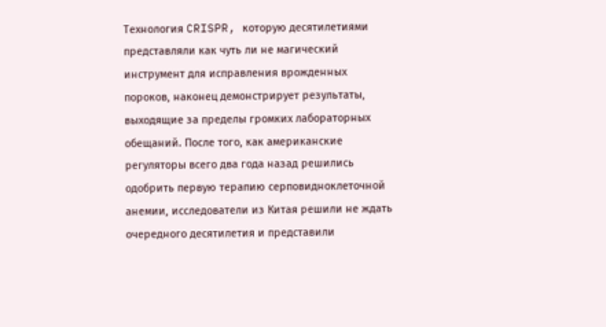Технология CRISPR, которую десятилетиями представляли как чуть ли не магический инструмент для исправления врожденных пороков, наконец демонстрирует результаты, выходящие за пределы громких лабораторных обещаний. После того, как американские регуляторы всего два года назад решились одобрить первую терапию серповидноклеточной анемии, исследователи из Китая решили не ждать очередного десятилетия и представили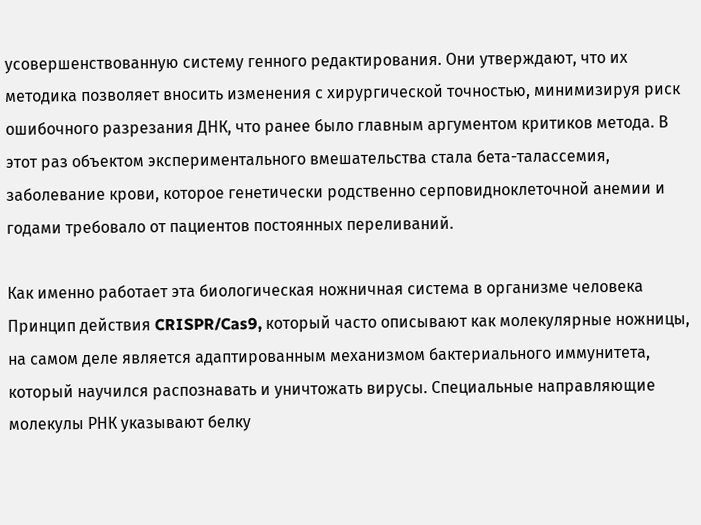усовершенствованную систему генного редактирования. Они утверждают, что их методика позволяет вносить изменения с хирургической точностью, минимизируя риск ошибочного разрезания ДНК, что ранее было главным аргументом критиков метода. В этот раз объектом экспериментального вмешательства стала бета-талассемия, заболевание крови, которое генетически родственно серповидноклеточной анемии и годами требовало от пациентов постоянных переливаний.

Как именно работает эта биологическая ножничная система в организме человека
Принцип действия CRISPR/Cas9, который часто описывают как молекулярные ножницы, на самом деле является адаптированным механизмом бактериального иммунитета, который научился распознавать и уничтожать вирусы. Специальные направляющие молекулы РНК указывают белку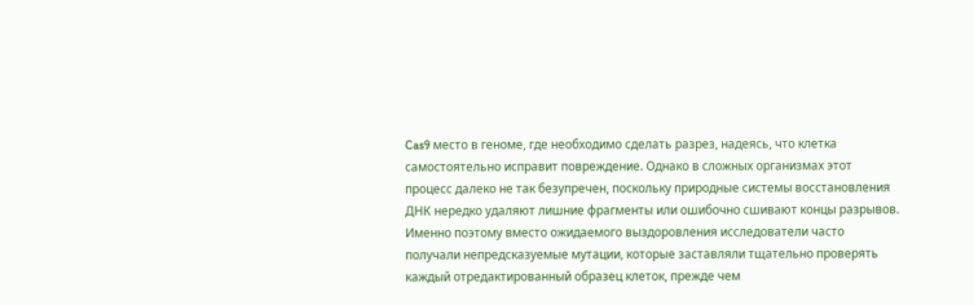Cas9 место в геноме, где необходимо сделать разрез, надеясь, что клетка самостоятельно исправит повреждение. Однако в сложных организмах этот процесс далеко не так безупречен, поскольку природные системы восстановления ДНК нередко удаляют лишние фрагменты или ошибочно сшивают концы разрывов. Именно поэтому вместо ожидаемого выздоровления исследователи часто получали непредсказуемые мутации, которые заставляли тщательно проверять каждый отредактированный образец клеток, прежде чем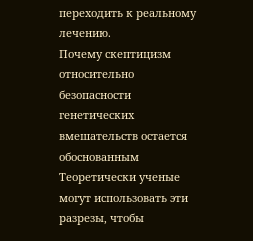переходить к реальному лечению.
Почему скептицизм относительно безопасности генетических вмешательств остается обоснованным
Теоретически ученые могут использовать эти разрезы, чтобы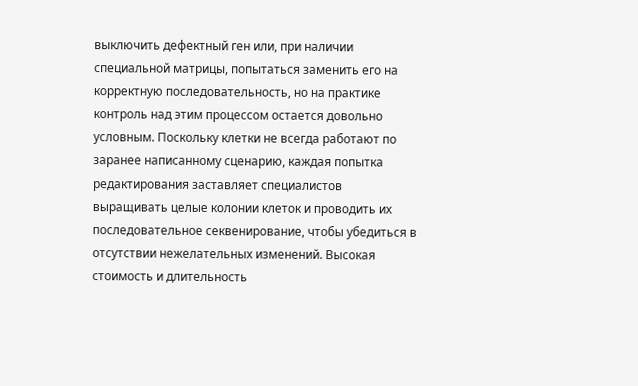выключить дефектный ген или, при наличии специальной матрицы, попытаться заменить его на корректную последовательность, но на практике контроль над этим процессом остается довольно условным. Поскольку клетки не всегда работают по заранее написанному сценарию, каждая попытка редактирования заставляет специалистов выращивать целые колонии клеток и проводить их последовательное секвенирование, чтобы убедиться в отсутствии нежелательных изменений. Высокая стоимость и длительность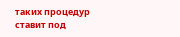таких процедур ставит под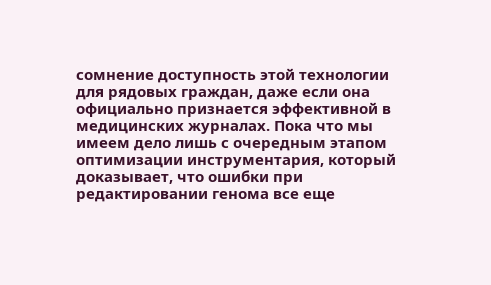сомнение доступность этой технологии для рядовых граждан, даже если она официально признается эффективной в медицинских журналах. Пока что мы имеем дело лишь с очередным этапом оптимизации инструментария, который доказывает, что ошибки при редактировании генома все еще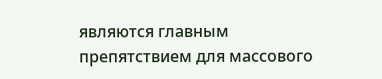являются главным препятствием для массового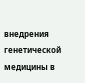внедрения генетической медицины в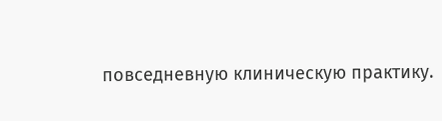повседневную клиническую практику.